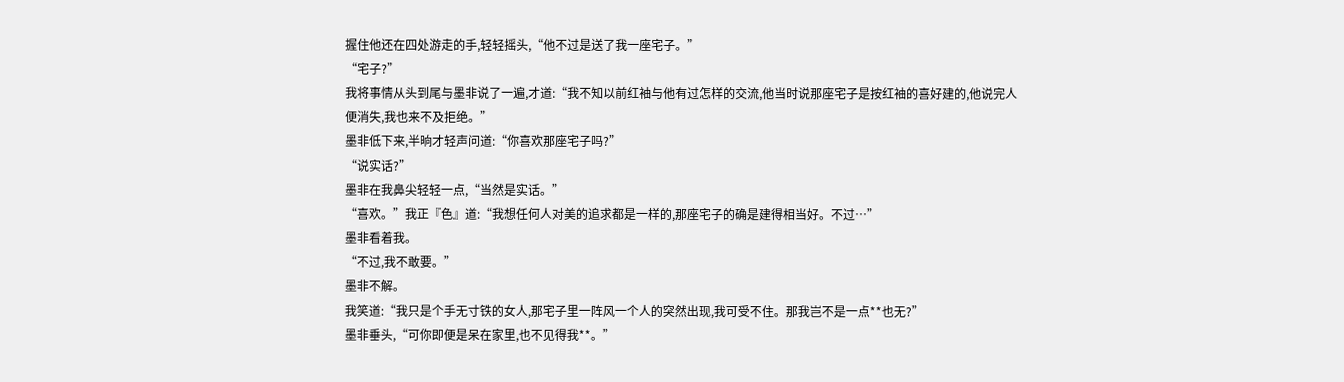握住他还在四处游走的手,轻轻摇头,“他不过是送了我一座宅子。”
“宅子?”
我将事情从头到尾与墨非说了一遍,才道:“我不知以前红袖与他有过怎样的交流,他当时说那座宅子是按红袖的喜好建的,他说完人便消失,我也来不及拒绝。”
墨非低下来,半晌才轻声问道:“你喜欢那座宅子吗?”
“说实话?”
墨非在我鼻尖轻轻一点,“当然是实话。”
“喜欢。”我正『色』道:“我想任何人对美的追求都是一样的,那座宅子的确是建得相当好。不过…”
墨非看着我。
“不过,我不敢要。”
墨非不解。
我笑道:“我只是个手无寸铁的女人,那宅子里一阵风一个人的突然出现,我可受不住。那我岂不是一点**也无?”
墨非垂头,“可你即便是呆在家里,也不见得我**。”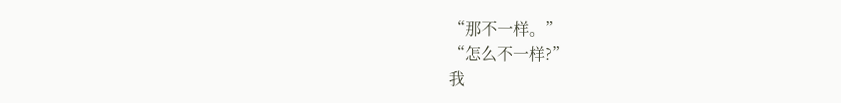“那不一样。”
“怎么不一样?”
我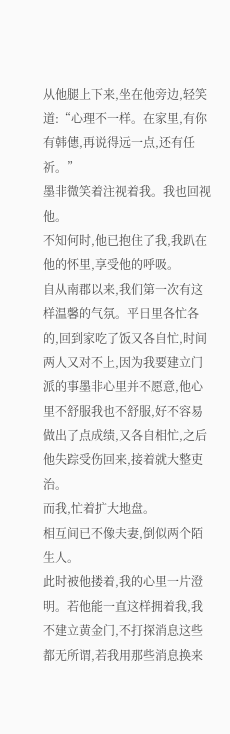从他腿上下来,坐在他旁边,轻笑道:“心理不一样。在家里,有你有韩僡,再说得远一点,还有任祈。”
墨非微笑着注视着我。我也回视他。
不知何时,他已抱住了我,我趴在他的怀里,享受他的呼吸。
自从南郡以来,我们第一次有这样温馨的气氛。平日里各忙各的,回到家吃了饭又各自忙,时间两人又对不上,因为我要建立门派的事墨非心里并不愿意,他心里不舒服我也不舒服,好不容易做出了点成绩,又各自相忙,之后他失踪受伤回来,接着就大整吏治。
而我,忙着扩大地盘。
相互间已不像夫妻,倒似两个陌生人。
此时被他搂着,我的心里一片澄明。若他能一直这样拥着我,我不建立黄金门,不打探消息这些都无所谓,若我用那些消息换来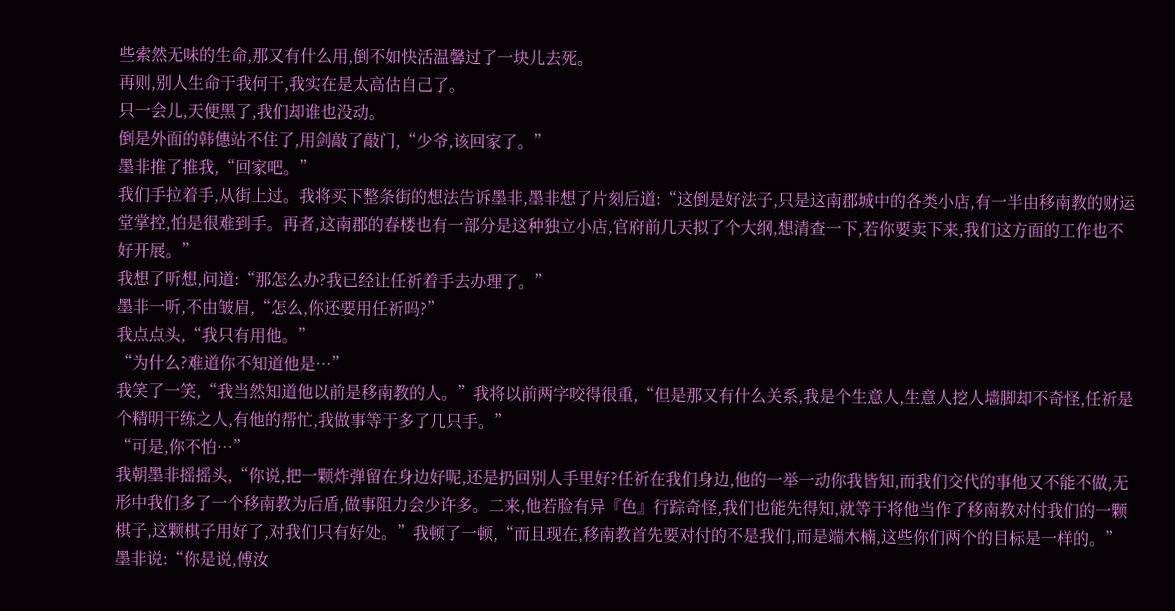些索然无味的生命,那又有什么用,倒不如快活温馨过了一块儿去死。
再则,别人生命于我何干,我实在是太高估自己了。
只一会儿,天便黑了,我们却谁也没动。
倒是外面的韩僡站不住了,用剑敲了敲门,“少爷,该回家了。”
墨非推了推我,“回家吧。”
我们手拉着手,从街上过。我将买下整条街的想法告诉墨非,墨非想了片刻后道:“这倒是好法子,只是这南郡城中的各类小店,有一半由移南教的财运堂掌控,怕是很难到手。再者,这南郡的春楼也有一部分是这种独立小店,官府前几天拟了个大纲,想清查一下,若你要卖下来,我们这方面的工作也不好开展。”
我想了听想,问道:“那怎么办?我已经让任祈着手去办理了。”
墨非一听,不由皱眉,“怎么,你还要用任祈吗?”
我点点头,“我只有用他。”
“为什么?难道你不知道他是…”
我笑了一笑,“我当然知道他以前是移南教的人。”我将以前两字咬得很重,“但是那又有什么关系,我是个生意人,生意人挖人墙脚却不奇怪,任祈是个精明干练之人,有他的帮忙,我做事等于多了几只手。”
“可是,你不怕…”
我朝墨非摇摇头,“你说,把一颗炸弹留在身边好呢,还是扔回别人手里好?任祈在我们身边,他的一举一动你我皆知,而我们交代的事他又不能不做,无形中我们多了一个移南教为后盾,做事阻力会少许多。二来,他若脸有异『色』行踪奇怪,我们也能先得知,就等于将他当作了移南教对付我们的一颗棋子,这颗棋子用好了,对我们只有好处。”我顿了一顿,“而且现在,移南教首先要对付的不是我们,而是端木楠,这些你们两个的目标是一样的。”
墨非说:“你是说,傅汝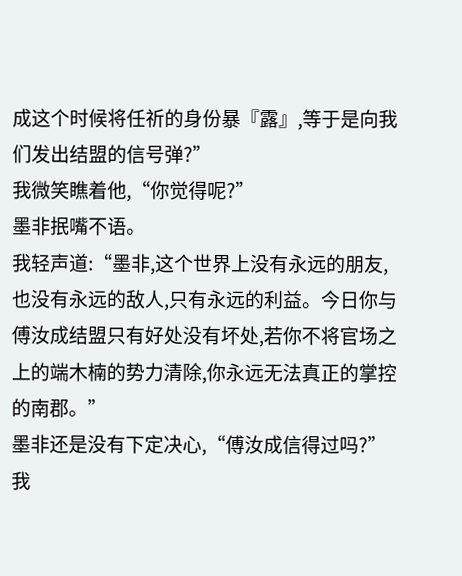成这个时候将任祈的身份暴『露』,等于是向我们发出结盟的信号弹?”
我微笑瞧着他,“你觉得呢?”
墨非抿嘴不语。
我轻声道:“墨非,这个世界上没有永远的朋友,也没有永远的敌人,只有永远的利益。今日你与傅汝成结盟只有好处没有坏处,若你不将官场之上的端木楠的势力清除,你永远无法真正的掌控的南郡。”
墨非还是没有下定决心,“傅汝成信得过吗?”
我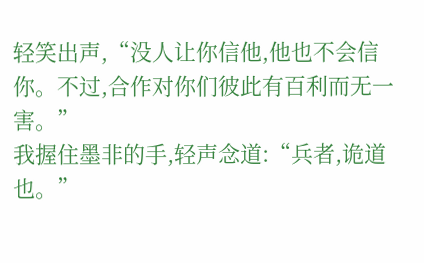轻笑出声,“没人让你信他,他也不会信你。不过,合作对你们彼此有百利而无一害。”
我握住墨非的手,轻声念道:“兵者,诡道也。”